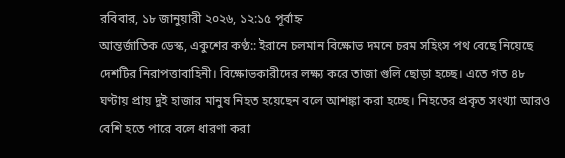রবিবার, ১৮ জানুয়ারী ২০২৬, ১২:১৫ পূর্বাহ্ন
আন্তর্জাতিক ডেস্ক, একুশের কণ্ঠ:: ইরানে চলমান বিক্ষোভ দমনে চরম সহিংস পথ বেছে নিয়েছে দেশটির নিরাপত্তাবাহিনী। বিক্ষোভকারীদের লক্ষ্য করে তাজা গুলি ছোড়া হচ্ছে। এতে গত ৪৮ ঘণ্টায় প্রায় দুই হাজার মানুষ নিহত হয়েছেন বলে আশঙ্কা করা হচ্ছে। নিহতের প্রকৃত সংখ্যা আরও বেশি হতে পারে বলে ধারণা করা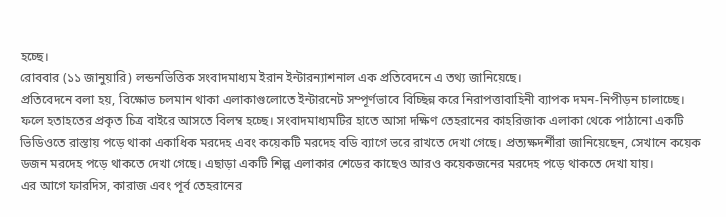হচ্ছে।
রোববার (১১ জানুয়ারি) লন্ডনভিত্তিক সংবাদমাধ্যম ইরান ইন্টারন্যাশনাল এক প্রতিবেদনে এ তথ্য জানিয়েছে।
প্রতিবেদনে বলা হয়, বিক্ষোভ চলমান থাকা এলাকাগুলোতে ইন্টারনেট সম্পূর্ণভাবে বিচ্ছিন্ন করে নিরাপত্তাবাহিনী ব্যাপক দমন-নিপীড়ন চালাচ্ছে। ফলে হতাহতের প্রকৃত চিত্র বাইরে আসতে বিলম্ব হচ্ছে। সংবাদমাধ্যমটির হাতে আসা দক্ষিণ তেহরানের কাহরিজাক এলাকা থেকে পাঠানো একটি ভিডিওতে রাস্তায় পড়ে থাকা একাধিক মরদেহ এবং কয়েকটি মরদেহ বডি ব্যাগে ভরে রাখতে দেখা গেছে। প্রত্যক্ষদর্শীরা জানিয়েছেন, সেখানে কয়েক ডজন মরদেহ পড়ে থাকতে দেখা গেছে। এছাড়া একটি শিল্প এলাকার শেডের কাছেও আরও কয়েকজনের মরদেহ পড়ে থাকতে দেখা যায়।
এর আগে ফারদিস, কারাজ এবং পূর্ব তেহরানের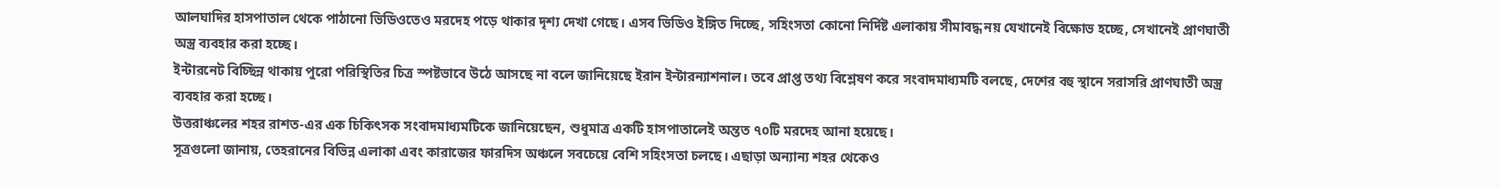আলঘাদির হাসপাতাল থেকে পাঠানো ভিডিওতেও মরদেহ পড়ে থাকার দৃশ্য দেখা গেছে। এসব ভিডিও ইঙ্গিত দিচ্ছে, সহিংসতা কোনো নির্দিষ্ট এলাকায় সীমাবদ্ধ নয় যেখানেই বিক্ষোভ হচ্ছে, সেখানেই প্রাণঘাতী অস্ত্র ব্যবহার করা হচ্ছে।
ইন্টারনেট বিচ্ছিন্ন থাকায় পুরো পরিস্থিতির চিত্র স্পষ্টভাবে উঠে আসছে না বলে জানিয়েছে ইরান ইন্টারন্যাশনাল। তবে প্রাপ্ত তথ্য বিশ্লেষণ করে সংবাদমাধ্যমটি বলছে, দেশের বহু স্থানে সরাসরি প্রাণঘাতী অস্ত্র ব্যবহার করা হচ্ছে।
উত্তরাঞ্চলের শহর রাশত-এর এক চিকিৎসক সংবাদমাধ্যমটিকে জানিয়েছেন, শুধুমাত্র একটি হাসপাতালেই অন্তত ৭০টি মরদেহ আনা হয়েছে।
সূত্রগুলো জানায়, তেহরানের বিভিন্ন এলাকা এবং কারাজের ফারদিস অঞ্চলে সবচেয়ে বেশি সহিংসতা চলছে। এছাড়া অন্যান্য শহর থেকেও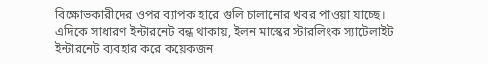বিক্ষোভকারীদের ওপর ব্যাপক হারে গুলি চালানোর খবর পাওয়া যাচ্ছে।
এদিকে সাধারণ ইন্টারনেট বন্ধ থাকায়, ইলন মাস্কের স্টারলিংক স্যাটেলাইট ইন্টারনেট ব্যবহার করে কয়েকজন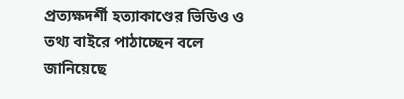প্রত্যক্ষদর্শী হত্যাকাণ্ডের ভিডিও ও তথ্য বাইরে পাঠাচ্ছেন বলে জানিয়েছে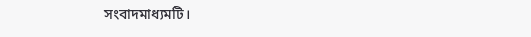সংবাদমাধ্যমটি।